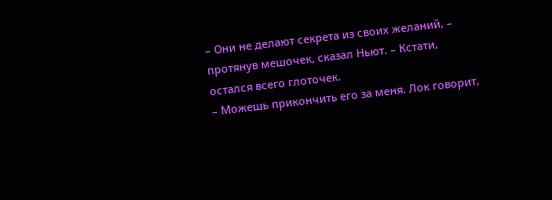– Они не делают секрета из своих желаний, – протянув мешочек, сказал Ньют. – Кстати, остался всего глоточек.
– Можешь прикончить его за меня. Лок говорит,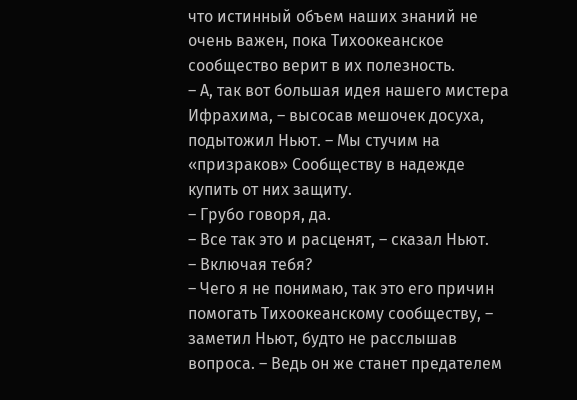что истинный объем наших знаний не очень важен, пока Тихоокеанское сообщество верит в их полезность.
– А, так вот большая идея нашего мистера Ифрахима, – высосав мешочек досуха, подытожил Ньют. – Мы стучим на «призраков» Сообществу в надежде купить от них защиту.
– Грубо говоря, да.
– Все так это и расценят, – сказал Ньют.
– Включая тебя?
– Чего я не понимаю, так это его причин помогать Тихоокеанскому сообществу, – заметил Ньют, будто не расслышав вопроса. – Ведь он же станет предателем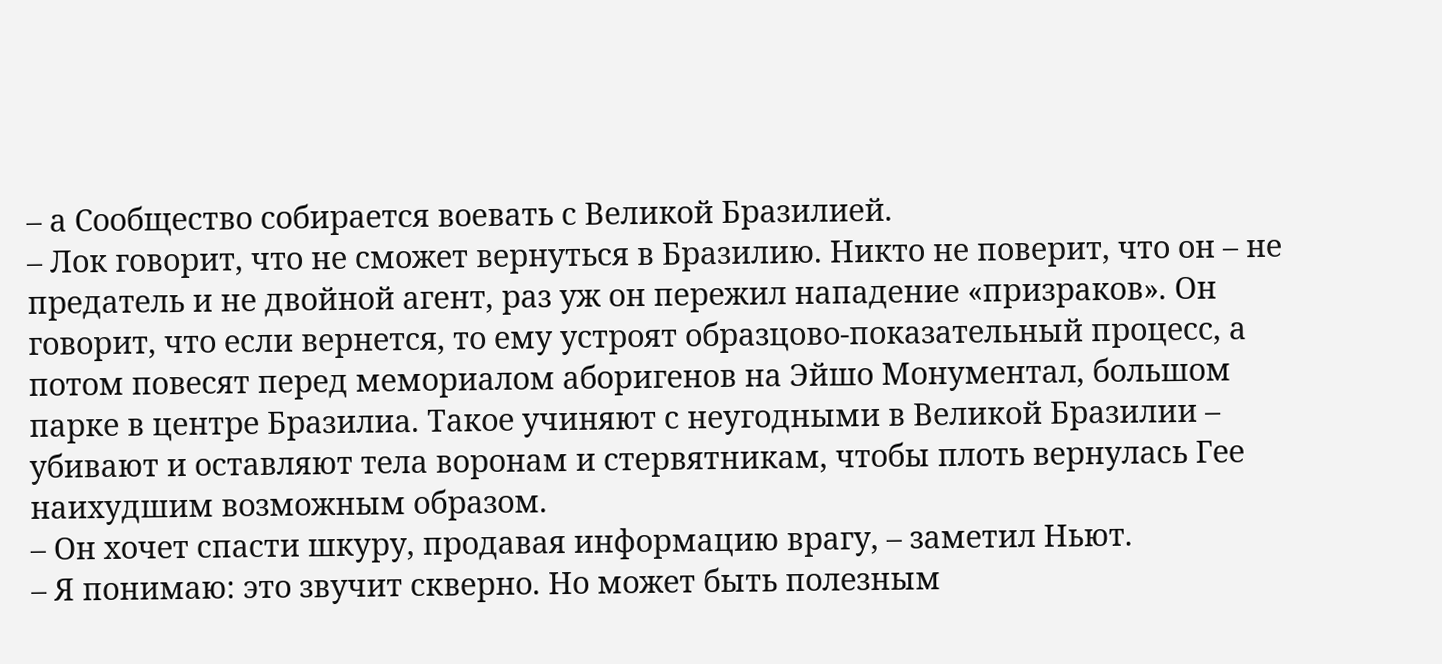– а Сообщество собирается воевать с Великой Бразилией.
– Лок говорит, что не сможет вернуться в Бразилию. Никто не поверит, что он – не предатель и не двойной агент, раз уж он пережил нападение «призраков». Он говорит, что если вернется, то ему устроят образцово-показательный процесс, а потом повесят перед мемориалом аборигенов на Эйшо Монументал, большом парке в центре Бразилиа. Такое учиняют с неугодными в Великой Бразилии – убивают и оставляют тела воронам и стервятникам, чтобы плоть вернулась Гее наихудшим возможным образом.
– Он хочет спасти шкуру, продавая информацию врагу, – заметил Ньют.
– Я понимаю: это звучит скверно. Но может быть полезным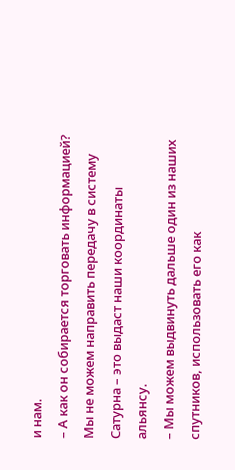и нам.
– А как он собирается торговать информацией? Мы не можем направить передачу в систему Сатурна – это выдаст наши координаты альянсу.
– Мы можем выдвинуть дальше один из наших спутников, использовать его как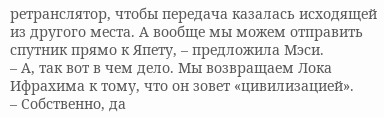ретранслятор, чтобы передача казалась исходящей из другого места. А вообще мы можем отправить спутник прямо к Япету, – предложила Мэси.
– А, так вот в чем дело. Мы возвращаем Лока Ифрахима к тому, что он зовет «цивилизацией».
– Собственно, да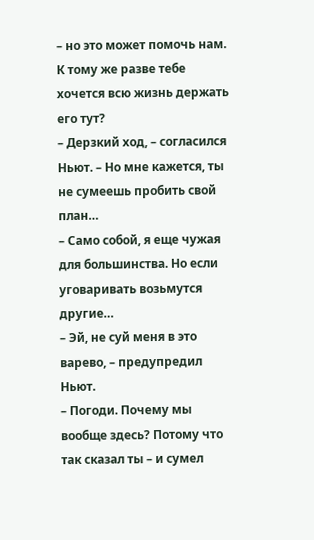– но это может помочь нам. К тому же разве тебе хочется всю жизнь держать его тут?
– Дерзкий ход, – согласился Ньют. – Но мне кажется, ты не сумеешь пробить свой план…
– Само собой, я еще чужая для большинства. Но если уговаривать возьмутся другие…
– Эй, не суй меня в это варево, – предупредил Ньют.
– Погоди. Почему мы вообще здесь? Потому что так сказал ты – и сумел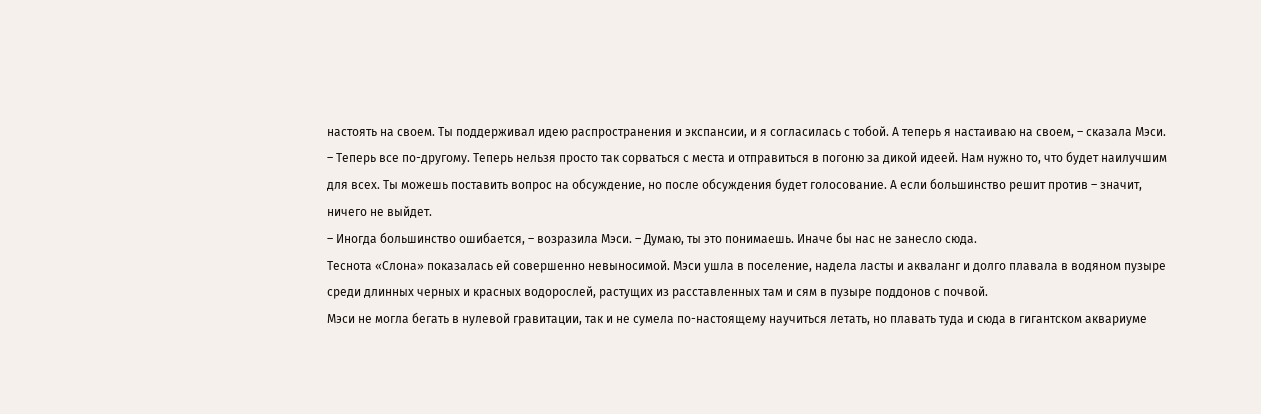настоять на своем. Ты поддерживал идею распространения и экспансии, и я согласилась с тобой. А теперь я настаиваю на своем, – сказала Мэси.
– Теперь все по-другому. Теперь нельзя просто так сорваться с места и отправиться в погоню за дикой идеей. Нам нужно то, что будет наилучшим для всех. Ты можешь поставить вопрос на обсуждение, но после обсуждения будет голосование. А если большинство решит против – значит, ничего не выйдет.
– Иногда большинство ошибается, – возразила Мэси. – Думаю, ты это понимаешь. Иначе бы нас не занесло сюда.
Теснота «Слона» показалась ей совершенно невыносимой. Мэси ушла в поселение, надела ласты и акваланг и долго плавала в водяном пузыре среди длинных черных и красных водорослей, растущих из расставленных там и сям в пузыре поддонов с почвой.
Мэси не могла бегать в нулевой гравитации, так и не сумела по-настоящему научиться летать, но плавать туда и сюда в гигантском аквариуме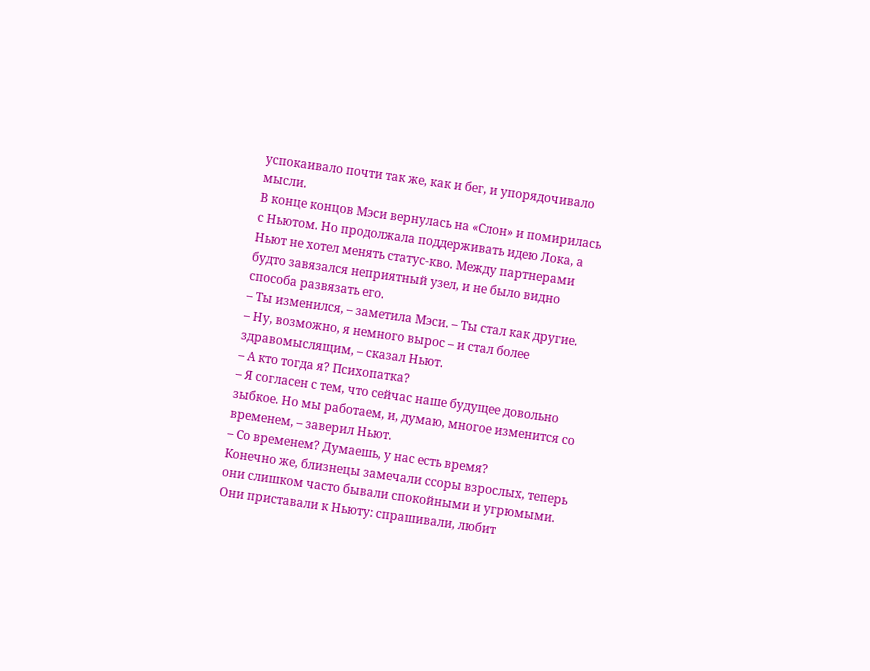успокаивало почти так же, как и бег, и упорядочивало мысли.
В конце концов Мэси вернулась на «Слон» и помирилась с Ньютом. Но продолжала поддерживать идею Лока, а Ньют не хотел менять статус-кво. Между партнерами будто завязался неприятный узел, и не было видно способа развязать его.
– Ты изменился, – заметила Мэси. – Ты стал как другие.
– Ну, возможно, я немного вырос – и стал более здравомыслящим, – сказал Ньют.
– А кто тогда я? Психопатка?
– Я согласен с тем, что сейчас наше будущее довольно зыбкое. Но мы работаем, и, думаю, многое изменится со временем, – заверил Ньют.
– Со временем? Думаешь, у нас есть время?
Конечно же, близнецы замечали ссоры взрослых, теперь они слишком часто бывали спокойными и угрюмыми. Они приставали к Ньюту: спрашивали, любит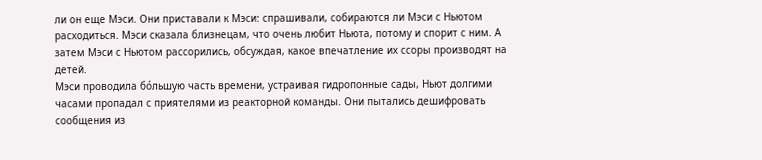ли он еще Мэси. Они приставали к Мэси: спрашивали, собираются ли Мэси с Ньютом расходиться. Мэси сказала близнецам, что очень любит Ньюта, потому и спорит с ним. А затем Мэси с Ньютом рассорились, обсуждая, какое впечатление их ссоры производят на детей.
Мэси проводила бóльшую часть времени, устраивая гидропонные сады, Ньют долгими часами пропадал с приятелями из реакторной команды. Они пытались дешифровать сообщения из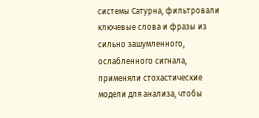системы Сатурна, фильтровали ключевые слова и фразы из сильно зашумленного, ослабленного сигнала, применяли стохастические модели для анализа, чтобы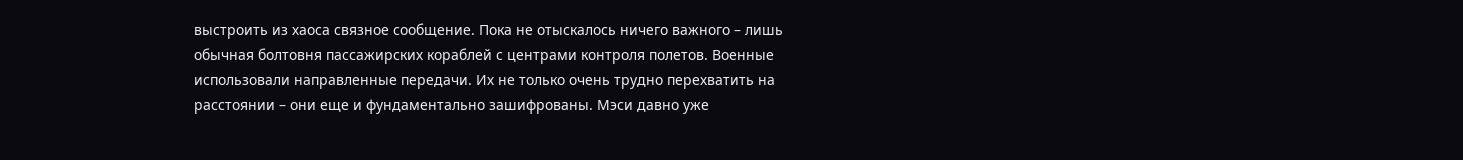выстроить из хаоса связное сообщение. Пока не отыскалось ничего важного – лишь обычная болтовня пассажирских кораблей с центрами контроля полетов. Военные использовали направленные передачи. Их не только очень трудно перехватить на расстоянии – они еще и фундаментально зашифрованы. Мэси давно уже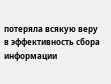потеряла всякую веру в эффективность сбора информации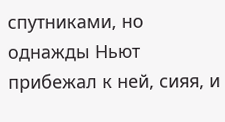спутниками, но однажды Ньют прибежал к ней, сияя, и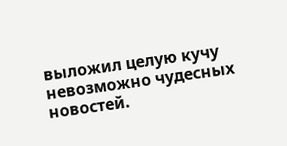выложил целую кучу невозможно чудесных новостей.